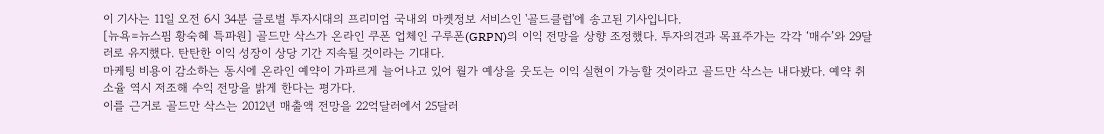이 기사는 11일 오전 6시 34분 글로벌 투자시대의 프리미엄 국내외 마켓정보 서비스인 '골드클럽'에 송고된 기사입니다.
[뉴욕=뉴스핌 황숙혜 특파원] 골드만 삭스가 온라인 쿠폰 업체인 구루폰(GRPN)의 이익 전망을 상향 조정했다. 투자의견과 목표주가는 각각 ‘매수’와 29달러로 유지했다. 탄탄한 이익 성장이 상당 기간 지속될 것이라는 기대다.
마케팅 비용이 감소하는 동시에 온라인 예약이 가파르게 늘어나고 있어 월가 예상을 웃도는 이익 실현이 가능할 것이라고 골드만 삭스는 내다봤다. 예약 취소율 역시 저조해 수익 전망을 밝게 한다는 평가다.
이를 근거로 골드만 삭스는 2012년 매출액 전망을 22억달러에서 25달러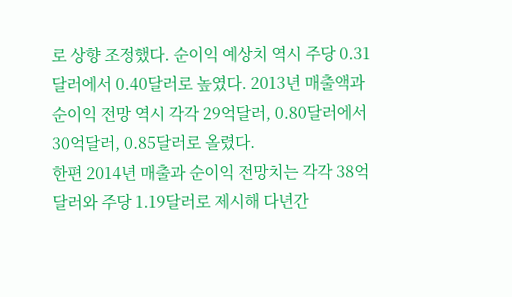로 상향 조정했다. 순이익 예상치 역시 주당 0.31달러에서 0.40달러로 높였다. 2013년 매출액과 순이익 전망 역시 각각 29억달러, 0.80달러에서 30억달러, 0.85달러로 올렸다.
한편 2014년 매출과 순이익 전망치는 각각 38억달러와 주당 1.19달러로 제시해 다년간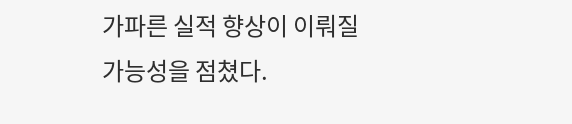가파른 실적 향상이 이뤄질 가능성을 점쳤다.